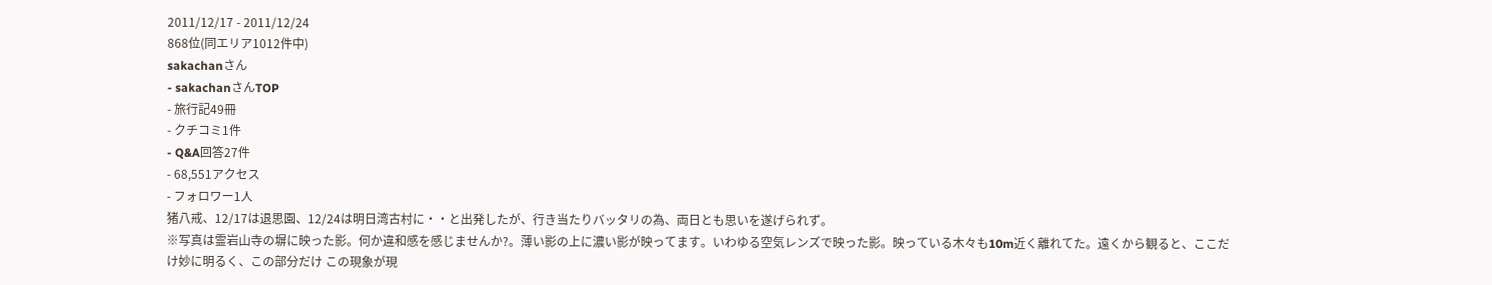2011/12/17 - 2011/12/24
868位(同エリア1012件中)
sakachanさん
- sakachanさんTOP
- 旅行記49冊
- クチコミ1件
- Q&A回答27件
- 68,551アクセス
- フォロワー1人
猪八戒、12/17は退思園、12/24は明日湾古村に・・と出発したが、行き当たりバッタリの為、両日とも思いを遂げられず。
※写真は霊岩山寺の塀に映った影。何か違和感を感じませんか?。薄い影の上に濃い影が映ってます。いわゆる空気レンズで映った影。映っている木々も10m近く離れてた。遠くから観ると、ここだけ妙に明るく、この部分だけ この現象が現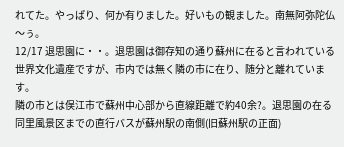れてた。やっぱり、何か有りました。好いもの観ました。南無阿弥陀仏〜ぅ。
12/17 退思園に・・。退思園は御存知の通り蘇州に在ると言われている世界文化遺産ですが、市内では無く隣の市に在り、随分と離れています。
隣の市とは俣江市で蘇州中心部から直線距離で約40余?。退思園の在る同里風景区までの直行バスが蘇州駅の南側(旧蘇州駅の正面)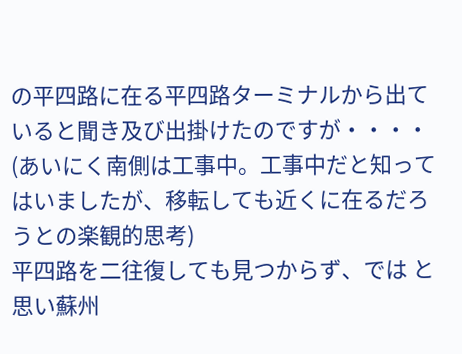の平四路に在る平四路ターミナルから出ていると聞き及び出掛けたのですが・・・・
(あいにく南側は工事中。工事中だと知ってはいましたが、移転しても近くに在るだろうとの楽観的思考)
平四路を二往復しても見つからず、では と思い蘇州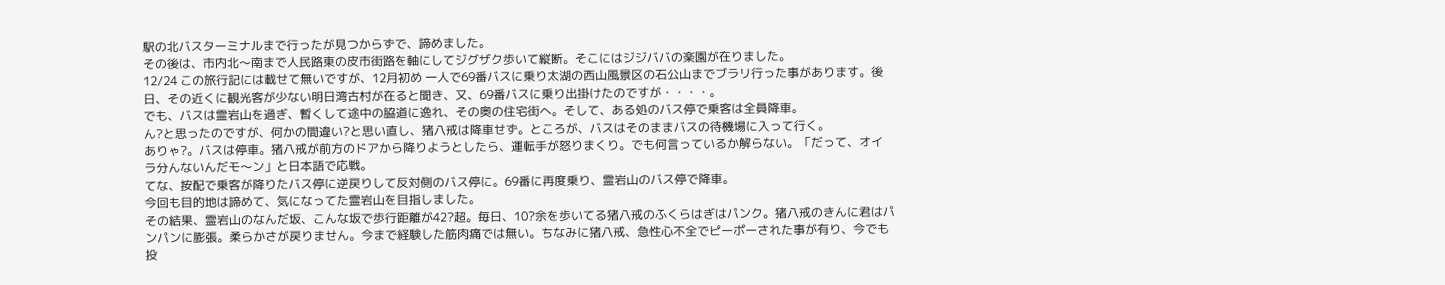駅の北バスターミナルまで行ったが見つからずで、諦めました。
その後は、市内北〜南まで人民路東の皮市街路を軸にしてジグザク歩いて縦断。そこにはジジババの楽園が在りました。
12/24 この旅行記には載せて無いですが、12月初め 一人で69番バスに乗り太湖の西山風景区の石公山までブラリ行った事があります。後日、その近くに観光客が少ない明日湾古村が在ると聞き、又、69番バスに乗り出掛けたのですが・・・・。
でも、バスは霊岩山を過ぎ、暫くして途中の脇道に逸れ、その奥の住宅街へ。そして、ある処のバス停で乗客は全員降車。
ん?と思ったのですが、何かの間違い?と思い直し、猪八戒は降車せず。ところが、バスはそのままバスの待機場に入って行く。
ありゃ?。バスは停車。猪八戒が前方のドアから降りようとしたら、運転手が怒りまくり。でも何言っているか解らない。「だって、オイラ分んないんだモ〜ン」と日本語で応戦。
てな、按配で乗客が降りたバス停に逆戻りして反対側のバス停に。69番に再度乗り、霊岩山のバス停で降車。
今回も目的地は諦めて、気になってた霊岩山を目指しました。
その結果、霊岩山のなんだ坂、こんな坂で歩行距離が42?超。毎日、10?余を歩いてる猪八戒のふくらはぎはパンク。猪八戒のきんに君はパンパンに膨張。柔らかさが戻りません。今まで経験した筋肉痛では無い。ちなみに猪八戒、急性心不全でピーポーされた事が有り、今でも投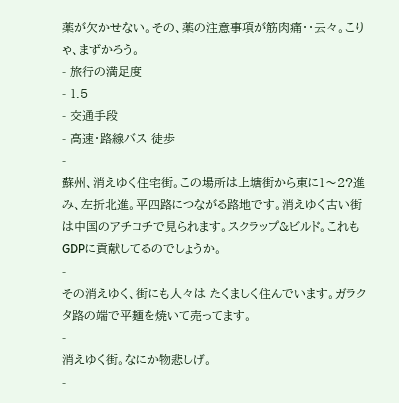薬が欠かせない。その、薬の注意事項が筋肉痛・・云々。こりゃ、まずかろう。
- 旅行の満足度
- 1.5
- 交通手段
- 高速・路線バス 徒歩
-
蘇州、消えゆく住宅街。この場所は上塘街から東に1〜2?進み、左折北進。平四路につながる路地です。消えゆく古い街は中国のアチコチで見られます。スクラップ&ビルド。これもGDPに貢献してるのでしょうか。
-
その消えゆく、街にも人々は たくましく住んでいます。ガラクタ路の端で平麺を焼いて売ってます。
-
消えゆく街。なにか物悲しげ。
-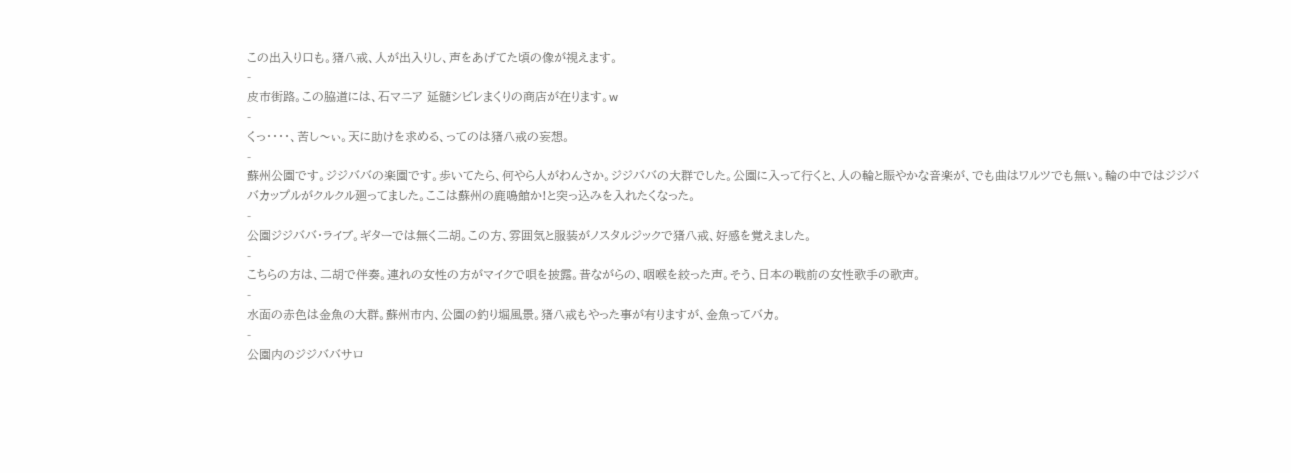この出入り口も。猪八戒、人が出入りし、声をあげてた頃の像が視えます。
-
皮市街路。この脇道には、石マニア 延髄シビレまくりの商店が在ります。w
-
くっ・・・・、苦し〜ぃ。天に助けを求める、ってのは猪八戒の妄想。
-
蘇州公園です。ジジババの楽園です。歩いてたら、何やら人がわんさか。ジジババの大群でした。公園に入って行くと、人の輪と賑やかな音楽が、でも曲はワルツでも無い。輪の中ではジジババカップルがクルクル廻ってました。ここは蘇州の鹿鳴館か!と突っ込みを入れたくなった。
-
公園ジジババ・ライブ。ギターでは無く二胡。この方、雰囲気と服装がノスタルジックで猪八戒、好感を覚えました。
-
こちらの方は、二胡で伴奏。連れの女性の方がマイクで唄を披露。昔ながらの、咽喉を絞った声。そう、日本の戦前の女性歌手の歌声。
-
水面の赤色は金魚の大群。蘇州市内、公園の釣り堀風景。猪八戒もやった事が有りますが、金魚ってバカ。
-
公園内のジジババサロ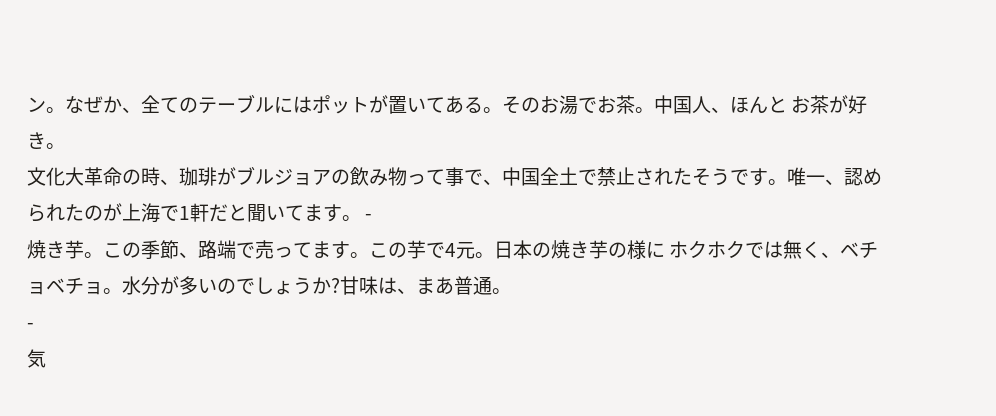ン。なぜか、全てのテーブルにはポットが置いてある。そのお湯でお茶。中国人、ほんと お茶が好き。
文化大革命の時、珈琲がブルジョアの飲み物って事で、中国全土で禁止されたそうです。唯一、認められたのが上海で1軒だと聞いてます。 -
焼き芋。この季節、路端で売ってます。この芋で4元。日本の焼き芋の様に ホクホクでは無く、ベチョベチョ。水分が多いのでしょうか?甘味は、まあ普通。
-
気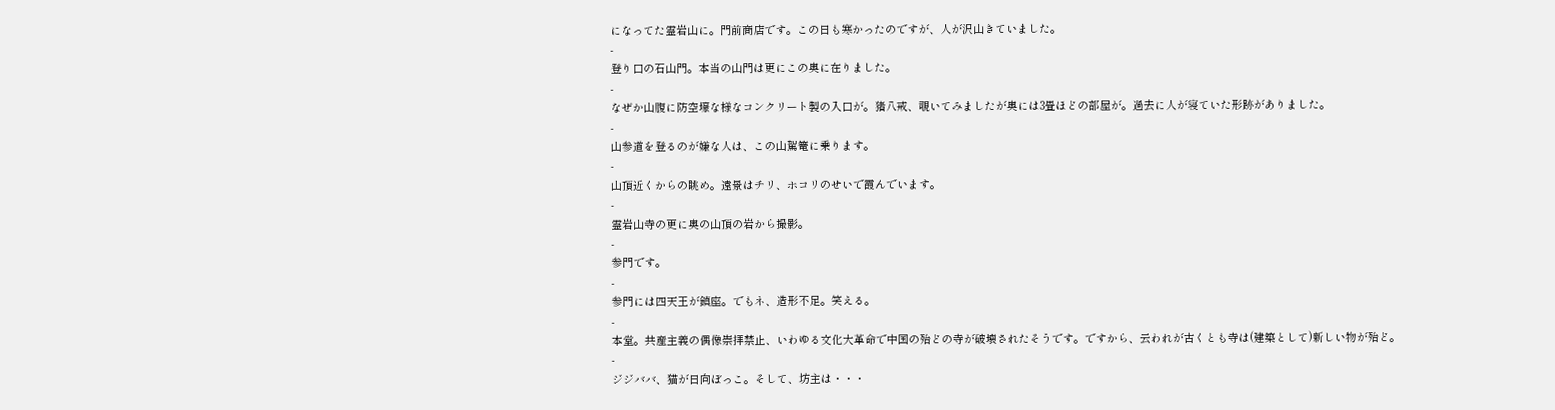になってた霊岩山に。門前商店です。この日も寒かったのですが、人が沢山きていました。
-
登り口の石山門。本当の山門は更にこの奥に在りました。
-
なぜか山腹に防空壕な様なコンクリート製の入口が。猪八戒、覗いてみましたが奥には3畳ほどの部屋が。過去に人が寝ていた形跡がありました。
-
山参道を登るのが嫌な人は、この山駕篭に乗ります。
-
山頂近くからの眺め。遠景はチリ、ホコリのせいで霞んでいます。
-
霊岩山寺の更に奥の山頂の岩から撮影。
-
参門です。
-
参門には四天王が鎮座。でもネ、造形不足。笑える。
-
本堂。共産主義の偶像崇拝禁止、いわゆる文化大革命で中国の殆どの寺が破壊されたそうです。ですから、云われが古くとも寺は(建築として)新しい物が殆ど。
-
ジジババ、猫が日向ぼっこ。そして、坊主は・・・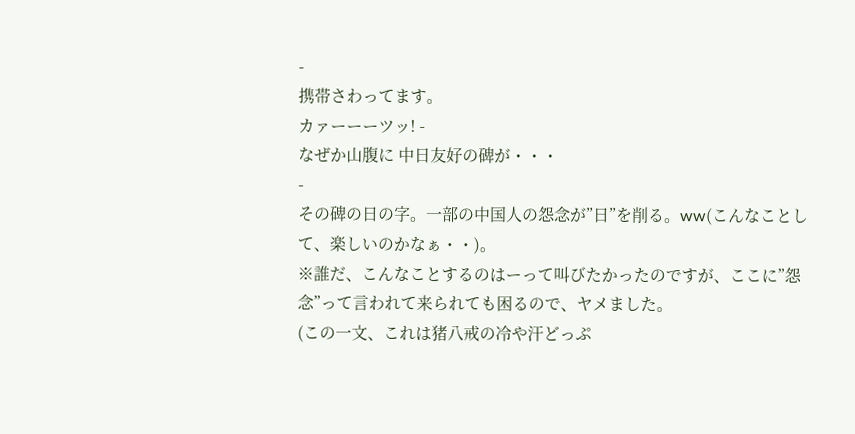-
携帯さわってます。
カァーーーツッ! -
なぜか山腹に 中日友好の碑が・・・
-
その碑の日の字。一部の中国人の怨念が”日”を削る。ww(こんなことして、楽しいのかなぁ・・)。
※誰だ、こんなことするのはーって叫びたかったのですが、ここに”怨念”って言われて来られても困るので、ヤメました。
(この一文、これは猪八戒の冷や汗どっぷ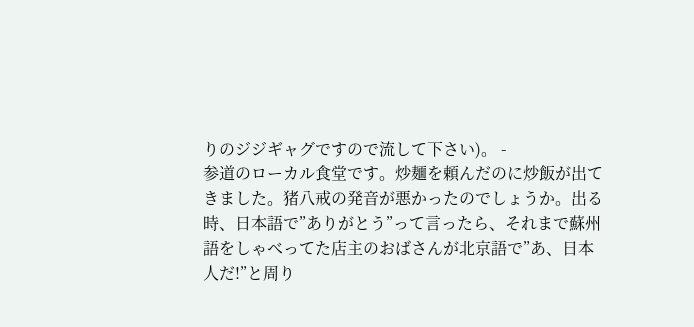りのジジギャグですので流して下さい)。 -
参道のローカル食堂です。炒麺を頼んだのに炒飯が出てきました。猪八戒の発音が悪かったのでしょうか。出る時、日本語で”ありがとう”って言ったら、それまで蘇州語をしゃべってた店主のおばさんが北京語で”あ、日本人だ!”と周り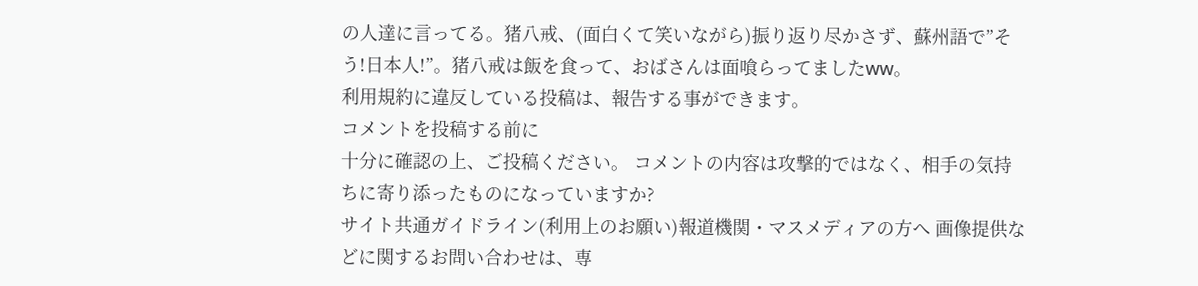の人達に言ってる。猪八戒、(面白くて笑いながら)振り返り尽かさず、蘇州語で”そう!日本人!”。猪八戒は飯を食って、おばさんは面喰らってましたww。
利用規約に違反している投稿は、報告する事ができます。
コメントを投稿する前に
十分に確認の上、ご投稿ください。 コメントの内容は攻撃的ではなく、相手の気持ちに寄り添ったものになっていますか?
サイト共通ガイドライン(利用上のお願い)報道機関・マスメディアの方へ 画像提供などに関するお問い合わせは、専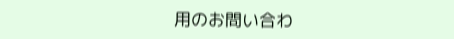用のお問い合わ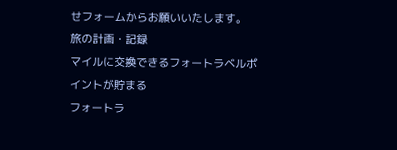せフォームからお願いいたします。
旅の計画・記録
マイルに交換できるフォートラベルポイントが貯まる
フォートラ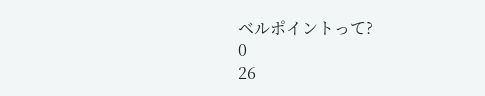ベルポイントって?
0
26